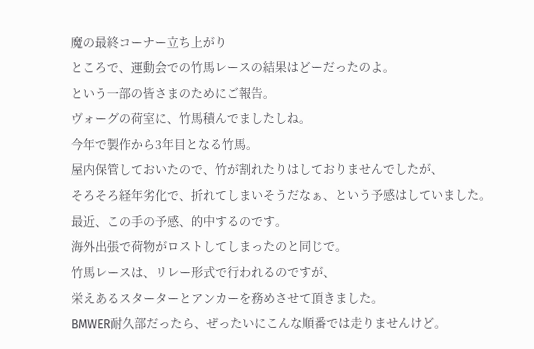魔の最終コーナー立ち上がり
ところで、運動会での竹馬レースの結果はどーだったのよ。
という一部の皆さまのためにご報告。
ヴォーグの荷室に、竹馬積んでましたしね。
今年で製作から3年目となる竹馬。
屋内保管しておいたので、竹が割れたりはしておりませんでしたが、
そろそろ経年劣化で、折れてしまいそうだなぁ、という予感はしていました。
最近、この手の予感、的中するのです。
海外出張で荷物がロストしてしまったのと同じで。
竹馬レースは、リレー形式で行われるのですが、
栄えあるスターターとアンカーを務めさせて頂きました。
BMWER耐久部だったら、ぜったいにこんな順番では走りませんけど。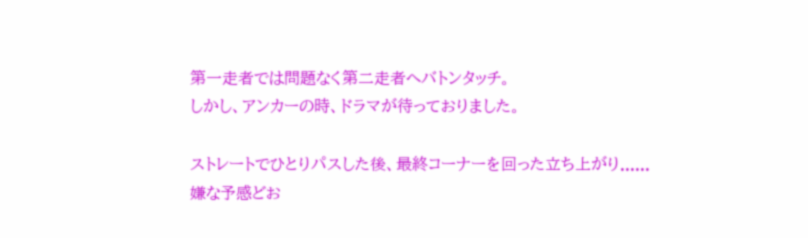第一走者では問題なく第二走者へバトンタッチ。
しかし、アンカーの時、ドラマが待っておりました。

ストレートでひとりパスした後、最終コーナーを回った立ち上がり......
嫌な予感どお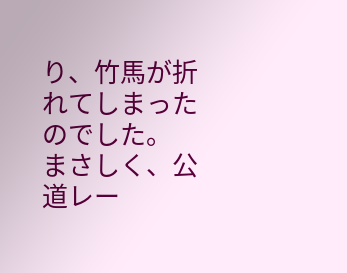り、竹馬が折れてしまったのでした。
まさしく、公道レー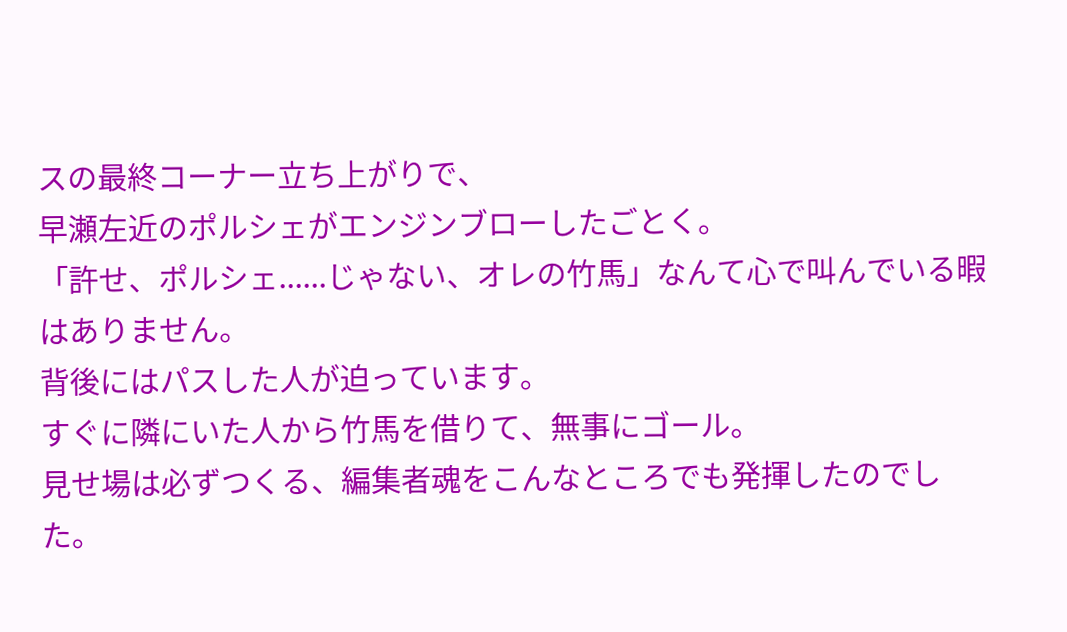スの最終コーナー立ち上がりで、
早瀬左近のポルシェがエンジンブローしたごとく。
「許せ、ポルシェ......じゃない、オレの竹馬」なんて心で叫んでいる暇はありません。
背後にはパスした人が迫っています。
すぐに隣にいた人から竹馬を借りて、無事にゴール。
見せ場は必ずつくる、編集者魂をこんなところでも発揮したのでした。